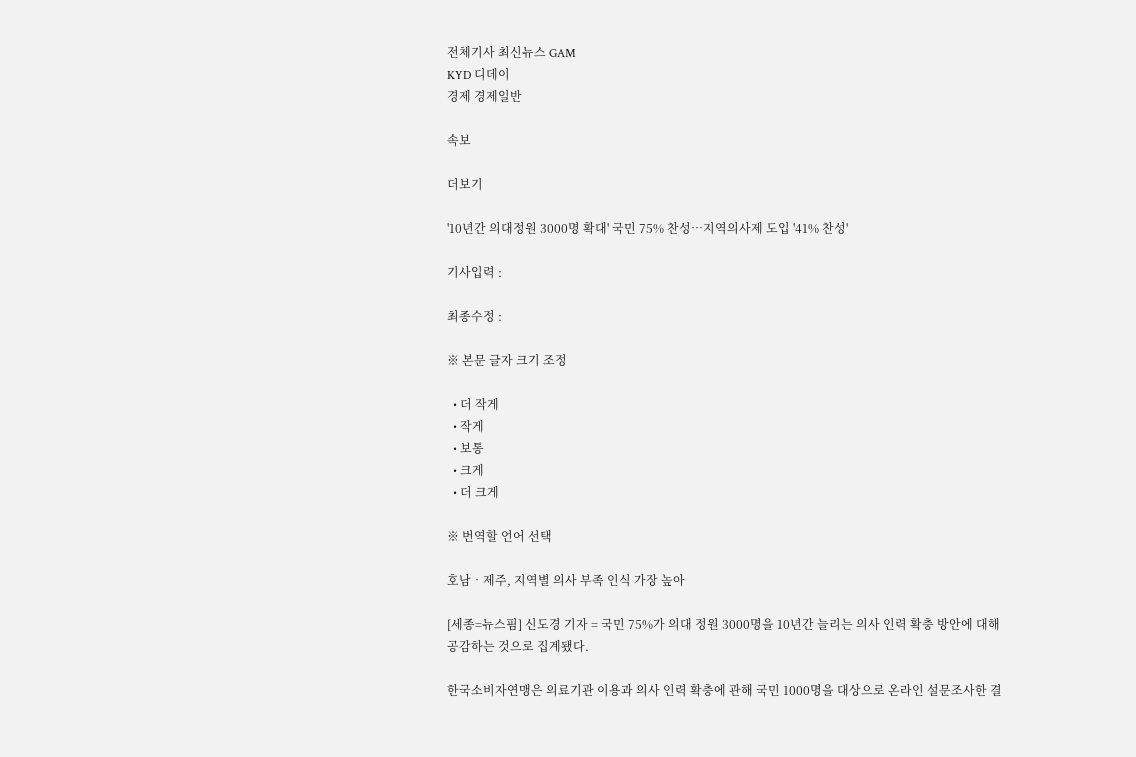전체기사 최신뉴스 GAM
KYD 디데이
경제 경제일반

속보

더보기

'10년간 의대정원 3000명 확대' 국민 75% 찬성…지역의사제 도입 '41% 찬성'

기사입력 :

최종수정 :

※ 본문 글자 크기 조정

  • 더 작게
  • 작게
  • 보통
  • 크게
  • 더 크게

※ 번역할 언어 선택

호남‧제주, 지역별 의사 부족 인식 가장 높아

[세종=뉴스핌] 신도경 기자 = 국민 75%가 의대 정원 3000명을 10년간 늘리는 의사 인력 확충 방안에 대해 공감하는 것으로 집계됐다.

한국소비자연맹은 의료기관 이용과 의사 인력 확충에 관해 국민 1000명을 대상으로 온라인 설문조사한 결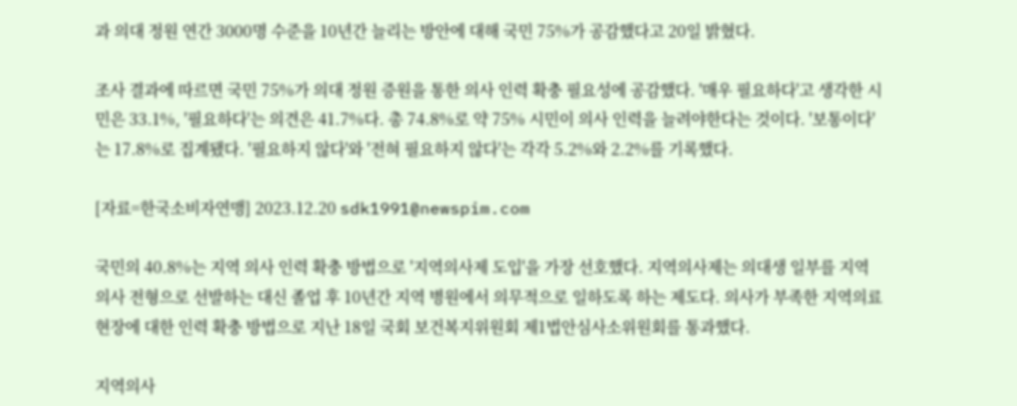과 의대 정원 연간 3000명 수준을 10년간 늘리는 방안에 대해 국민 75%가 공감했다고 20일 밝혔다.

조사 결과에 따르면 국민 75%가 의대 정원 증원을 통한 의사 인력 확충 필요성에 공감했다. '매우 필요하다'고 생각한 시민은 33.1%, '필요하다'는 의견은 41.7%다. 총 74.8%로 약 75% 시민이 의사 인력을 늘려야한다는 것이다. '보통이다'는 17.8%로 집계됐다. '필요하지 않다'와 '전혀 필요하지 않다'는 각각 5.2%와 2.2%를 기록했다.

[자료=한국소비자연맹] 2023.12.20 sdk1991@newspim.com

국민의 40.8%는 지역 의사 인력 확충 방법으로 '지역의사제 도입'을 가장 선호했다. 지역의사제는 의대생 일부를 지역 의사 전형으로 선발하는 대신 졸업 후 10년간 지역 병원에서 의무적으로 일하도록 하는 제도다. 의사가 부족한 지역의료 현장에 대한 인력 확충 방법으로 지난 18일 국회 보건복지위원회 제1법안심사소위원회를 통과했다.

지역의사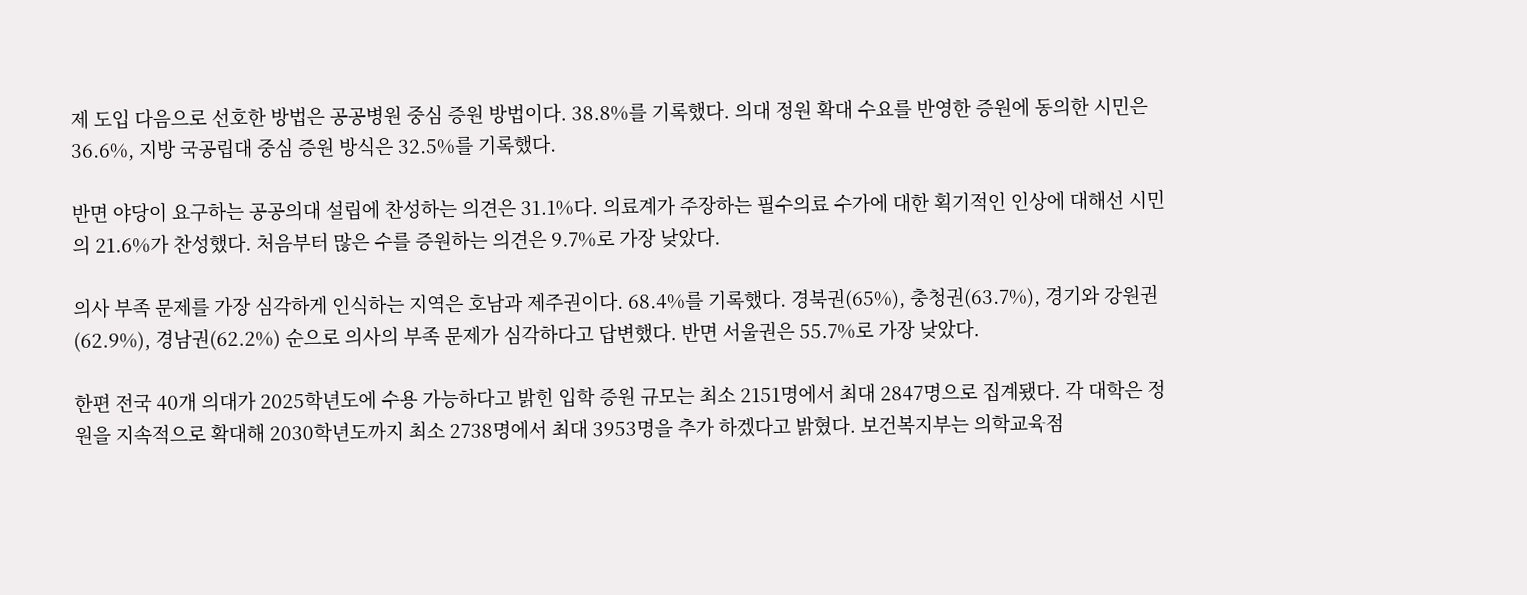제 도입 다음으로 선호한 방법은 공공병원 중심 증원 방법이다. 38.8%를 기록했다. 의대 정원 확대 수요를 반영한 증원에 동의한 시민은 36.6%, 지방 국공립대 중심 증원 방식은 32.5%를 기록했다.

반면 야당이 요구하는 공공의대 설립에 찬성하는 의견은 31.1%다. 의료계가 주장하는 필수의료 수가에 대한 획기적인 인상에 대해선 시민의 21.6%가 찬성했다. 처음부터 많은 수를 증원하는 의견은 9.7%로 가장 낮았다.

의사 부족 문제를 가장 심각하게 인식하는 지역은 호남과 제주권이다. 68.4%를 기록했다. 경북권(65%), 충청권(63.7%), 경기와 강원권(62.9%), 경남권(62.2%) 순으로 의사의 부족 문제가 심각하다고 답변했다. 반면 서울권은 55.7%로 가장 낮았다.

한편 전국 40개 의대가 2025학년도에 수용 가능하다고 밝힌 입학 증원 규모는 최소 2151명에서 최대 2847명으로 집계됐다. 각 대학은 정원을 지속적으로 확대해 2030학년도까지 최소 2738명에서 최대 3953명을 추가 하겠다고 밝혔다. 보건복지부는 의학교육점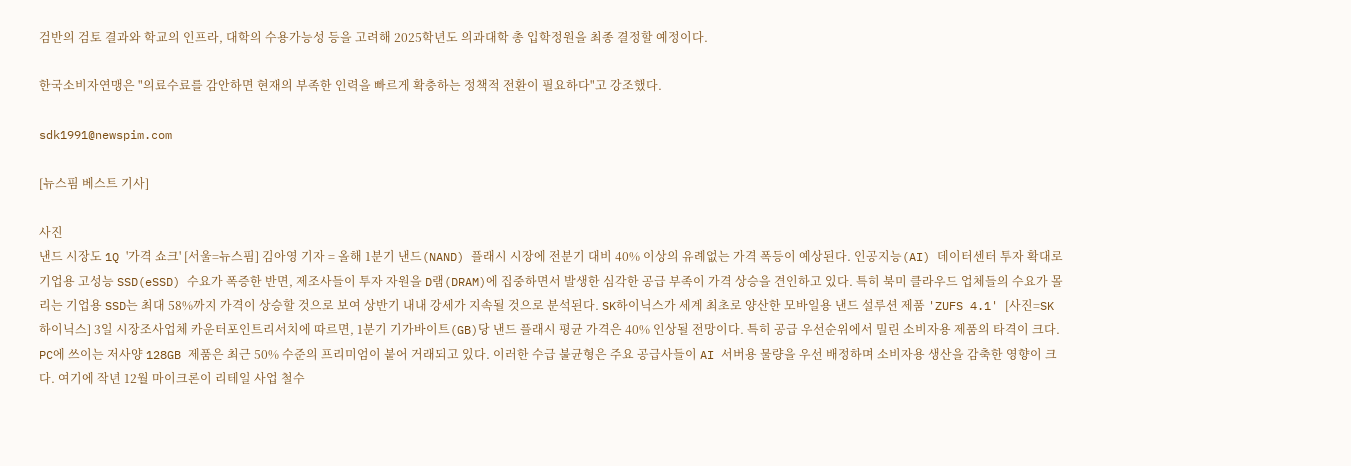검반의 검토 결과와 학교의 인프라, 대학의 수용가능성 등을 고려해 2025학년도 의과대학 총 입학정원을 최종 결정할 예정이다.

한국소비자연맹은 "의료수료를 감안하면 현재의 부족한 인력을 빠르게 확충하는 정책적 전환이 필요하다"고 강조했다.

sdk1991@newspim.com

[뉴스핌 베스트 기사]

사진
낸드 시장도 1Q '가격 쇼크' [서울=뉴스핌] 김아영 기자 = 올해 1분기 낸드(NAND) 플래시 시장에 전분기 대비 40% 이상의 유례없는 가격 폭등이 예상된다. 인공지능(AI) 데이터센터 투자 확대로 기업용 고성능 SSD(eSSD) 수요가 폭증한 반면, 제조사들이 투자 자원을 D램(DRAM)에 집중하면서 발생한 심각한 공급 부족이 가격 상승을 견인하고 있다. 특히 북미 클라우드 업체들의 수요가 몰리는 기업용 SSD는 최대 58%까지 가격이 상승할 것으로 보여 상반기 내내 강세가 지속될 것으로 분석된다. SK하이닉스가 세계 최초로 양산한 모바일용 낸드 설루션 제품 'ZUFS 4.1' [사진=SK하이닉스] 3일 시장조사업체 카운터포인트리서치에 따르면, 1분기 기가바이트(GB)당 낸드 플래시 평균 가격은 40% 인상될 전망이다. 특히 공급 우선순위에서 밀린 소비자용 제품의 타격이 크다. PC에 쓰이는 저사양 128GB 제품은 최근 50% 수준의 프리미엄이 붙어 거래되고 있다. 이러한 수급 불균형은 주요 공급사들이 AI 서버용 물량을 우선 배정하며 소비자용 생산을 감축한 영향이 크다. 여기에 작년 12월 마이크론이 리테일 사업 철수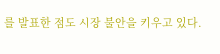를 발표한 점도 시장 불안을 키우고 있다.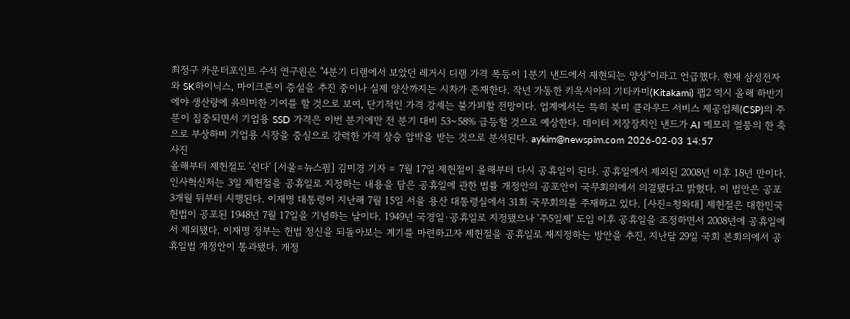최정구 카운터포인트 수석 연구원은 "4분기 디램에서 보았던 레거시 디램 가격 폭등이 1분기 낸드에서 재현되는 양상"이라고 언급했다. 현재 삼성전자와 SK하이닉스, 마이크론이 증설을 추진 중이나 실제 양산까지는 시차가 존재한다. 작년 가동한 키옥시아의 기타카미(Kitakami) 팹2 역시 올해 하반기에야 생산량에 유의미한 기여를 할 것으로 보여, 단기적인 가격 강세는 불가피할 전망이다. 업계에서는 특히 북미 클라우드 서비스 제공업체(CSP)의 주문이 집중되면서 기업용 SSD 가격은 이번 분기에만 전 분기 대비 53~58% 급등할 것으로 예상한다. 데이터 저장장치인 낸드가 AI 메모리 열풍의 한 축으로 부상하며 기업용 시장을 중심으로 강력한 가격 상승 압박을 받는 것으로 분석된다. aykim@newspim.com 2026-02-03 14:57
사진
올해부터 제헌절도 '쉰다' [서울=뉴스핌] 김미경 기자 = 7월 17일 제헌절이 올해부터 다시 공휴일이 된다. 공휴일에서 제외된 2008년 이후 18년 만이다. 인사혁신처는 3일 제헌절을 공휴일로 지정하는 내용을 담은 공휴일에 관한 법률 개정안의 공포안이 국무회의에서 의결됐다고 밝혔다. 이 법안은 공포 3개월 뒤부터 시행된다. 이재명 대통령이 지난해 7월 15일 서울 용산 대통령실에서 31회 국무회의를 주재하고 있다. [사진=청와대] 제헌절은 대한민국 헌법이 공포된 1948년 7월 17일을 기념하는 날이다. 1949년 국경일·공휴일로 지정됐으나 '주5일제' 도입 이후 공휴일을 조정하면서 2008년에 공휴일에서 제외됐다. 이재명 정부는 헌법 정신을 되돌아보는 계기를 마련하고자 제헌절을 공휴일로 재지정하는 방안을 추진, 지난달 29일 국회 본회의에서 공휴일법 개정안이 통과됐다. 개정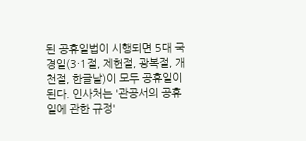된 공휴일법이 시행되면 5대 국경일(3·1절, 제헌절, 광복절, 개천절, 한글날)이 모두 공휴일이 된다. 인사처는 '관공서의 공휴일에 관한 규정'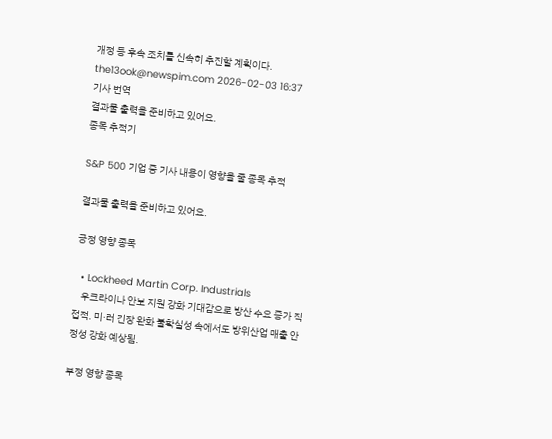개정 등 후속 조치를 신속히 추진할 계획이다. the13ook@newspim.com 2026-02-03 16:37
기사 번역
결과물 출력을 준비하고 있어요.
종목 추적기

S&P 500 기업 중 기사 내용이 영향을 줄 종목 추적

결과물 출력을 준비하고 있어요.

긍정 영향 종목

  • Lockheed Martin Corp. Industrials
    우크라이나 안보 지원 강화 기대감으로 방산 수요 증가 직접적. 미·러 긴장 완화 불확실성 속에서도 방위산업 매출 안정성 강화 예상됨.

부정 영향 종목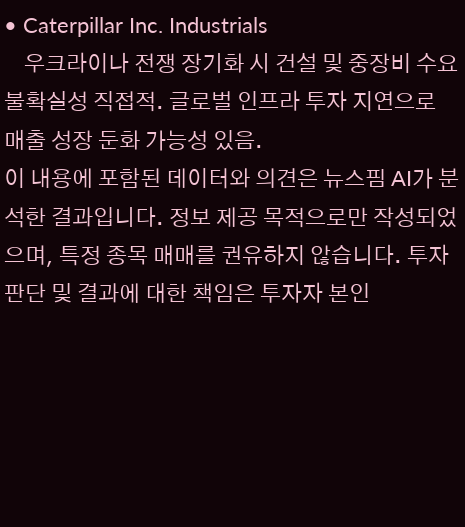• Caterpillar Inc. Industrials
    우크라이나 전쟁 장기화 시 건설 및 중장비 수요 불확실성 직접적. 글로벌 인프라 투자 지연으로 매출 성장 둔화 가능성 있음.
이 내용에 포함된 데이터와 의견은 뉴스핌 AI가 분석한 결과입니다. 정보 제공 목적으로만 작성되었으며, 특정 종목 매매를 권유하지 않습니다. 투자 판단 및 결과에 대한 책임은 투자자 본인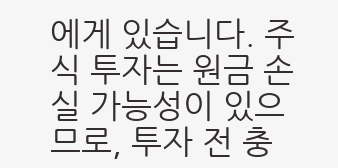에게 있습니다. 주식 투자는 원금 손실 가능성이 있으므로, 투자 전 충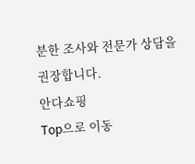분한 조사와 전문가 상담을 권장합니다.
안다쇼핑
Top으로 이동